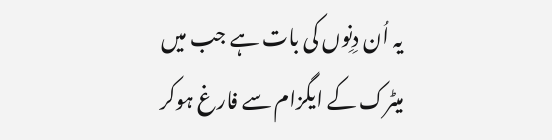یہ اُن دِنِوں کی بات ہے جب میں
میٹرک کے ایگزام سے فارغ ہوکر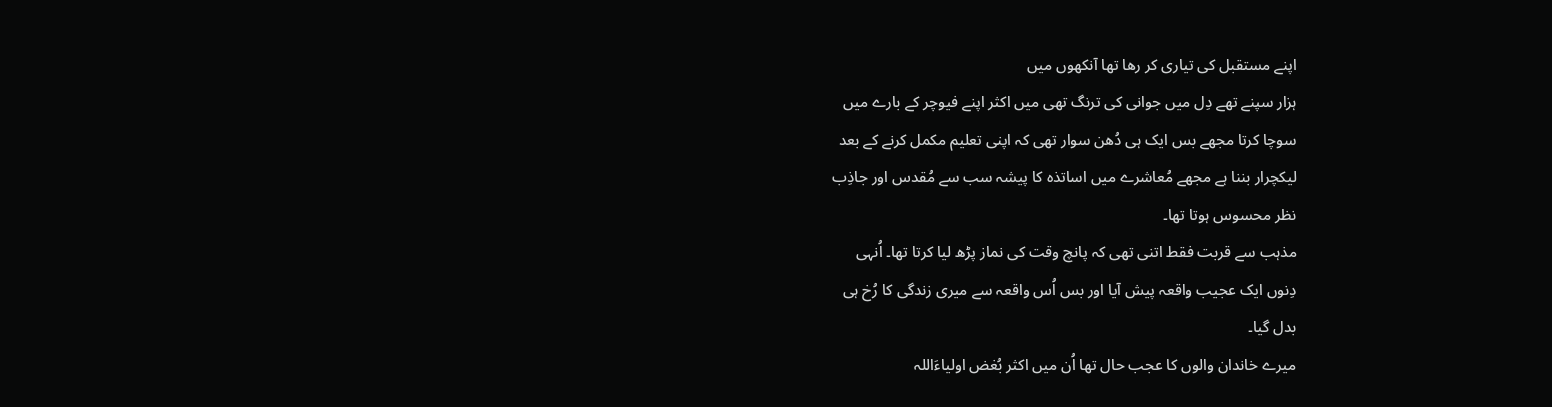اپنے مستقبل کی تیاری کر رھا تھا آنکھوں میں
ہزار سپنے تھے دِل میں جوانی کی ترنگ تھی میں اکثر اپنے فیوچر کے بارے میں
سوچا کرتا مجھے بس ایک ہی دُھن سوار تھی کہ اپنی تعلیم مکمل کرنے کے بعد
لیکچرار بننا ہے مجھے مُعاشرے میں اساتذہ کا پیشہ سب سے مُقدس اور جاذِب
نظر محسوس ہوتا تھا۔
مذہب سے قربت فقط اتنی تھی کہ پانچ وقت کی نماز پڑھ لیا کرتا تھا۔ اُنہی
دِنوں ایک عجیب واقعہ پیش آیا اور بس اُس واقعہ سے میری زندگی کا رُخ ہی
بدل گیا۔
میرے خاندان والوں کا عجب حال تھا اُن میں اکثر بُغض اولیاءَاللہ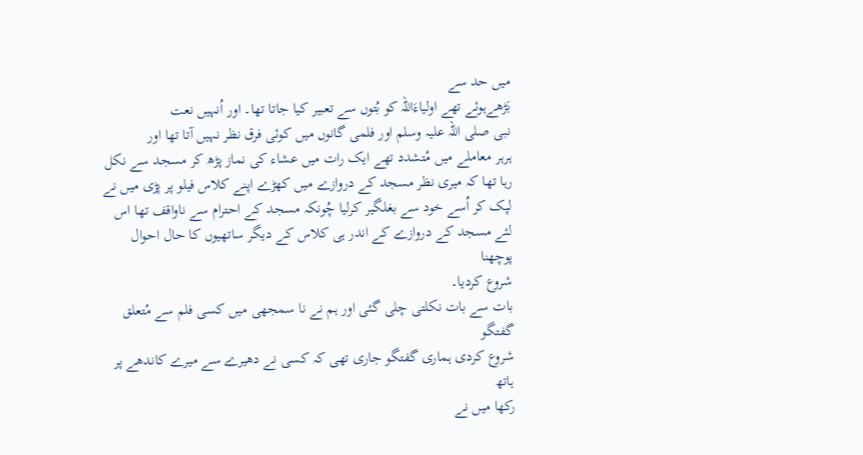میں حد سے
بَڑھےہوئے تھے اولیاءَاللہ کو بُتوں سے تعبیر کیا جاتا تھا۔ اور اُنہیں نعت
نبی صلی اللہ علیہ وسلم اور فلمی گانوں میں کوئی فرق نظر نہیں آتا تھا اور
ہرہر معاملے میں مُتشدد تھے ایک رات میں عشاء کی نماز پڑھ کر مسجد سے نکل
رہا تھا کہ میری نظر مسجد کے دروازے میں کھڑے اپنے کلاس فیلو پر پڑی میں نے
لپک کر اُسے خود سے بغلگیر کرلیا چُونکہ مسجد کے احترام سے ناواقف تھا اس
لئے مسجد کے دروازے کے اندر ہی کلاس کے دیگر ساتھیوں کا حال احوال پوچھنا
شروع کردیا۔
بات سے بات نکلتی چلی گئی اور ہم نے نا سمجھی میں کسی فلم سے مُتعلق گفتگو
شروع کردی ہماری گفتگو جاری تھی کہ کسی نے دھیرے سے میرے کاندھے پر ہاتھ
رکھا میں نے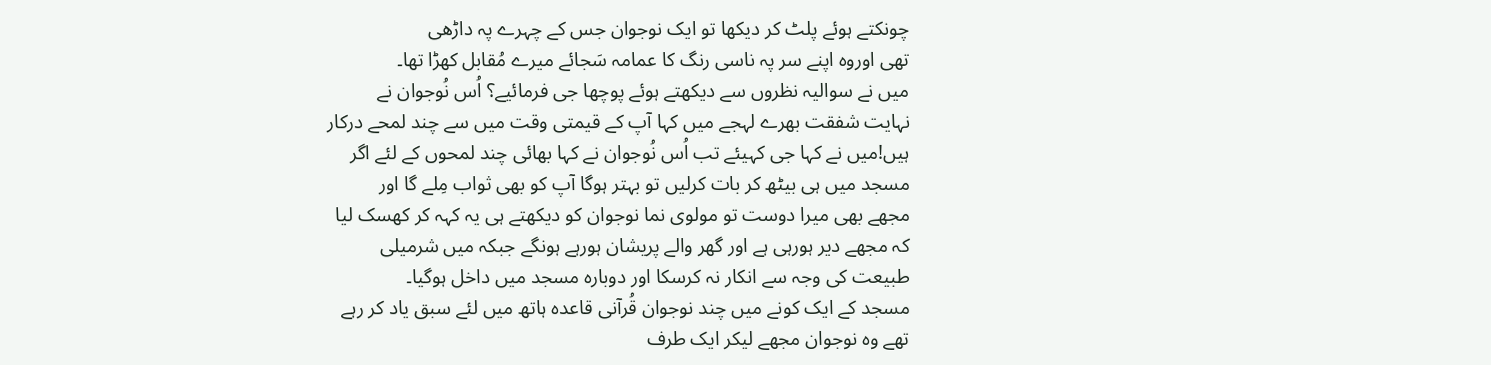چونکتے ہوئے پلٹ کر دیکھا تو ایک نوجوان جس کے چہرے پہ داڑھی
تھی اوروہ اپنے سر پہ ناسی رنگ کا عمامہ سَجائے میرے مُقابل کھڑا تھا۔
میں نے سوالیہ نظروں سے دیکھتے ہوئے پوچھا جی فرمائیے؟ اُس نُوجوان نے
نہایت شفقت بھرے لہجے میں کہا آپ کے قیمتی وقت میں سے چند لمحے درکار
ہیں!میں نے کہا جی کہیئے تب اُس نُوجوان نے کہا بھائی چند لمحوں کے لئے اگر
مسجد میں ہی بیٹھ کر بات کرلیں تو بہتر ہوگا آپ کو بھی ثواب مِلے گا اور
مجھے بھی میرا دوست تو مولوی نما نوجوان کو دیکھتے ہی یہ کہہ کر کھسک لیا
کہ مجھے دیر ہورہی ہے اور گھر والے پریشان ہورہے ہونگے جبکہ میں شرمیلی
طبیعت کی وجہ سے انکار نہ کرسکا اور دوبارہ مسجد میں داخل ہوگیا۔
مسجد کے ایک کونے میں چند نوجوان قُرآنی قاعدہ ہاتھ میں لئے سبق یاد کر رہے
تھے وہ نوجوان مجھے لیکر ایک طرف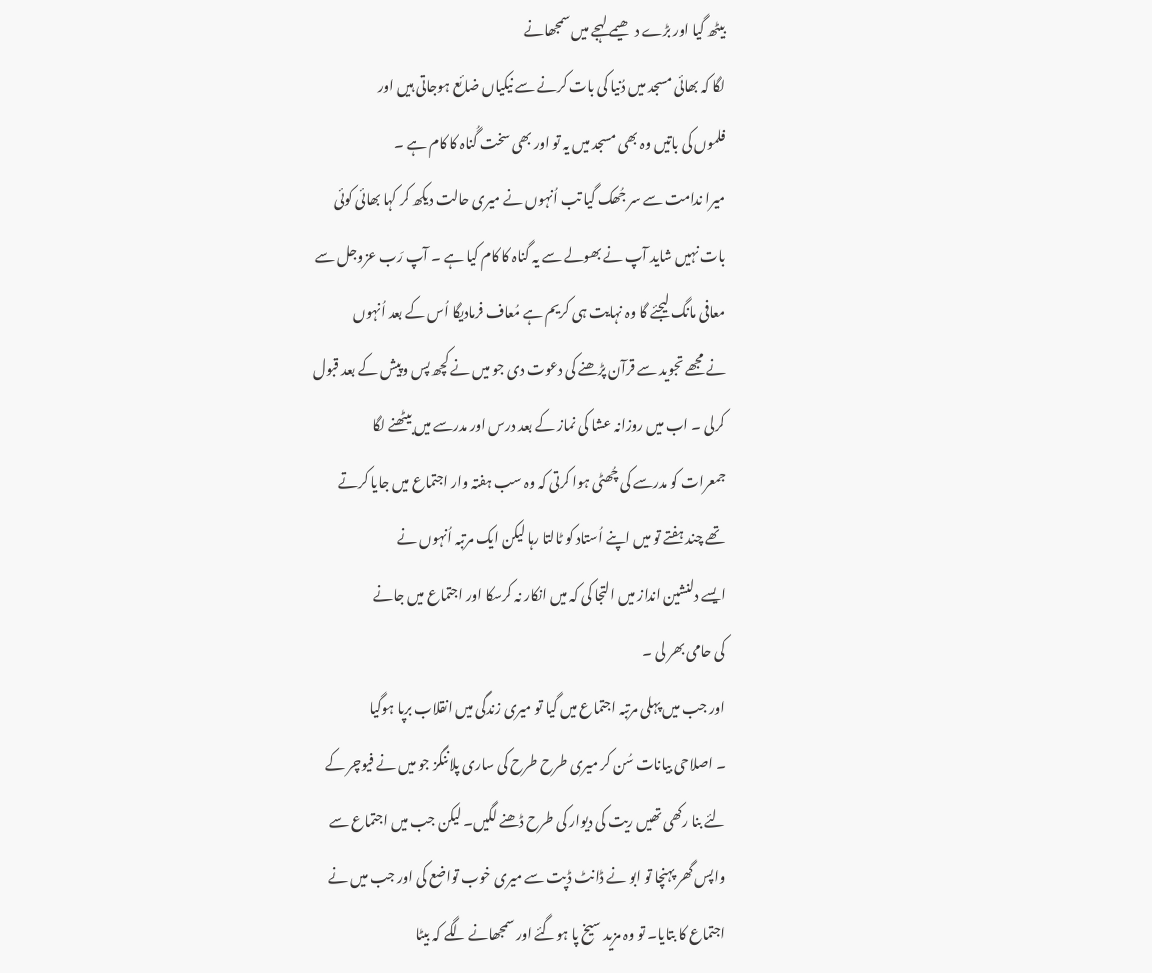بیٹھ گیا اور بڑے دھیمے لہجے میں سمجھانے
لگا کہ بھائی مسجد میں دُنیا کی بات کرنے سے نیکیاں ضائع ہوجاتی ہیں اور
فلموں کی باتیں وہ بھی مسجد میں یہ تو اور بھی سخت گُناہ کا کام ہے ۔
میرا ندامت سے سر جُھک گیا تب اُنہوں نے میری حالت دیکھ کر کہا بھائی کوئی
بات نہیں شاید آپ نے بھولے سے یہ گناہ کا کام کیا ہے ۔ آپ رَب عزوجل سے
معافی مانگ لیجئے گا وہ نہایت ہی کریم ہے مُعاف فرمادیگا اُس کے بعد اُنہوں
نے مجھے تجوید سے قرآن پڑھنے کی دعوت دی جو میں نے کچھ پس وپیش کے بعد قبول
کرلی ۔ اب میں روزانہ عشا کی نماز کے بعد درس اور مدرسے میں بیٹھنے لگا
جمعرات کو مدرسے کی چُھٹی ہوا کرتی کہ وہ سب ہفتہ وار اجتماع میں جایا کرتے
تھے چند ہفتے تو میں اپنے اُستاد کو ٹالتا رہا لیکن ایک مرتبہ اُنہوں نے
ایسے دلنشین انداز میں التجا کی کہ میں انکار نہ کرسکا اور اجتماع میں جانے
کی حامی بھر لی ۔
اور جب میں پہلی مرتبہ اجتماع میں گیا تو میری زندگی میں انقلاب برپا ہوگیا
۔ اصلاحی بیانات سُن کر میری طرح طرح کی ساری پلاننگز جو میں نے فیوچر کے
لئے بنا رکھی تھیں ریت کی دیوار کی طرح ڈھنے لگیں۔ لیکن جب میں اجتماع سے
واپس گھر پہنچا تو ابو نے ڈانٹ ڈپت سے میری خوب تواضع کی اور جب میں نے
اجتماع کا بتایا۔ تو وہ مزید سیخ پا ہوگئے اور سمجھانے لگے کہ بیٹا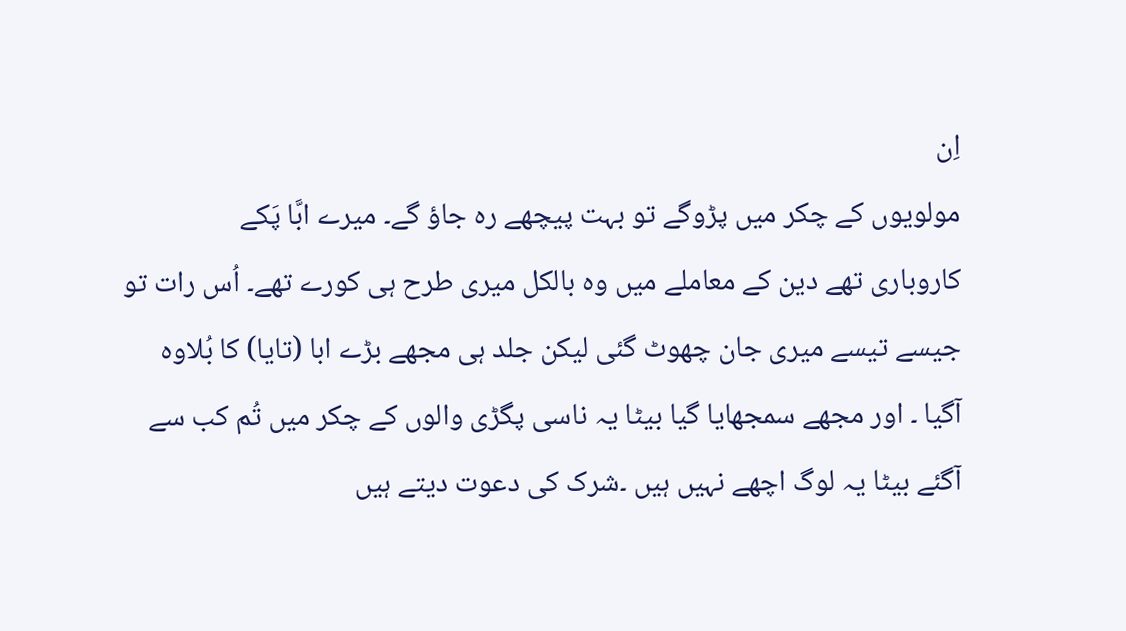اِن
مولویوں کے چکر میں پڑوگے تو بہت پیچھے رہ جاؤ گے۔ میرے ابَّا پَکے
کاروباری تھے دین کے معاملے میں وہ بالکل میری طرح ہی کورے تھے۔ اُس رات تو
جیسے تیسے میری جان چھوٹ گئی لیکن جلد ہی مجھے بڑے ابا (تایا) کا بُلاوہ
آگیا ۔ اور مجھے سمجھایا گیا بیٹا یہ ناسی پگڑی والوں کے چکر میں تُم کب سے
آگئے بیٹا یہ لوگ اچھے نہیں ہیں ۔شرک کی دعوت دیتے ہیں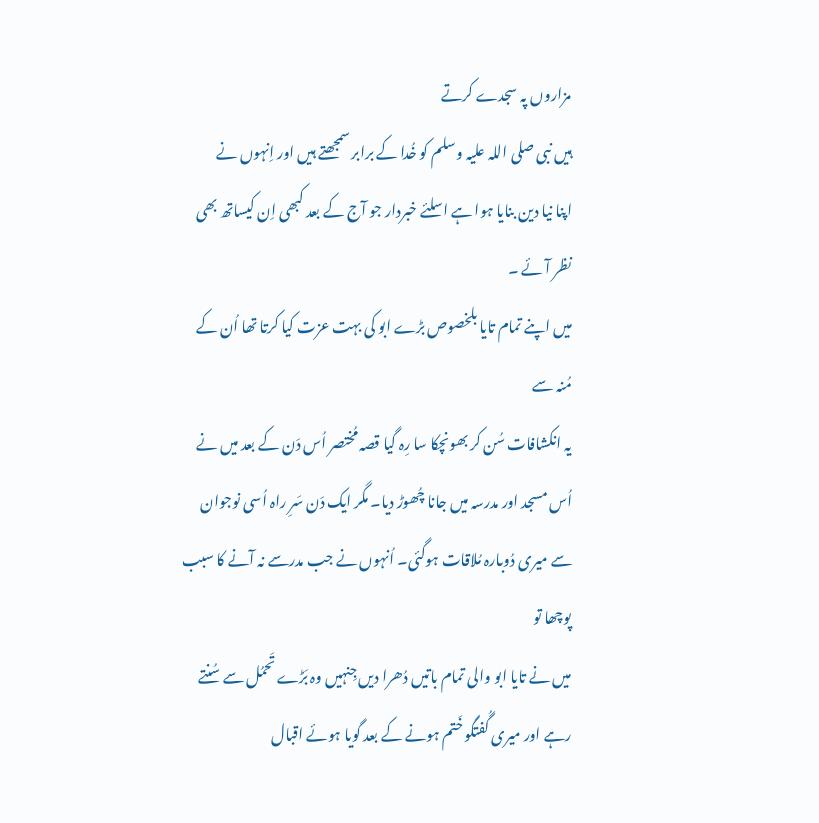مزاروں پہ سجدے کرتے
ہیں نبی صلی اللہ علیہ وسلم کو خُدا کے برابر سمجھتے ہیں اور اِنہوں نے
اپنا نیا دین بنایا ہوا ہے اسلئے خبردار جو آج کے بعد کبھی اِن کیساتھ بھی
نظر آئے ۔
میں اپنے تمام تایا بلخصوص بڑے ابو کی بہت عزت کیا کرتا تھا اُن کے مُنہ سے
یہ انکشافات سُن کر بھونچکا سا رِہ گیا قصہ مُختصر اُس دَن کے بعد میں نے
اُس مسجد اور مدرسہ میں جانا چُھوڑ دیا۔ مگر ایک دَن سَرِ راہ اُسی نوجوان
سے میری دُوبارہ مُلاقات ہوگئی۔ اُنہوں نے جب مدرسے نہ آنے کا سبب پوچھا تو
میں نے تایا ابو والی تمام باتیں دُھرا دیں جِنہیں وہ بَڑے تَحمُل سے سُنتے
رہے اور میری گُفتگو خَتم ہونے کے بعد گویا ہوئے اقبال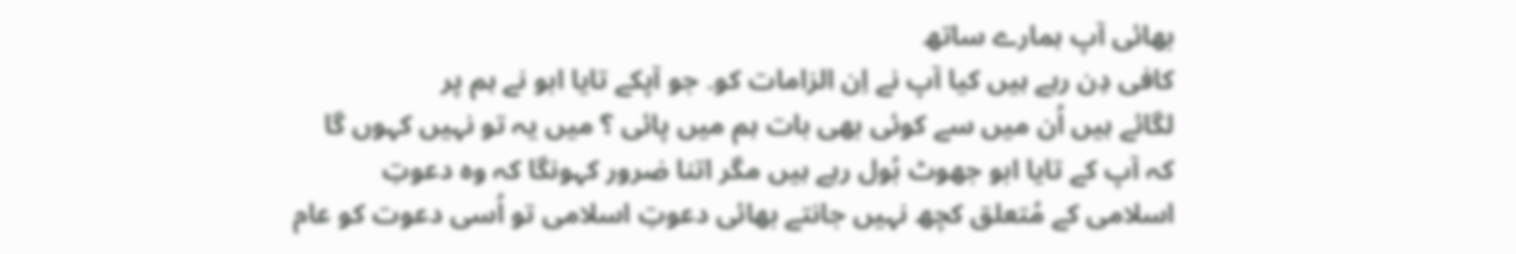بھائی آپ ہمارے ساتھ
کافی دِن رہے ہیں کیا آپ نے اِن الزامات کو۔ جو آپکے تایا ابو نے ہم پر
لگائے ہیں اُن میں سے کوئی بھی بات ہم میں پائی ؟ میں یہ تو نہیں کہوں گا
کہ آپ کے تایا ابو جھوٹ بُول رہے ہیں مگر اتنا ضرور کہونگا کہ وہ دعوتِ
اسلامی کے مُتعلق کچھ نہیں جانتے بھائی دعوتِ اسلامی تو اُسی دعوت کو عام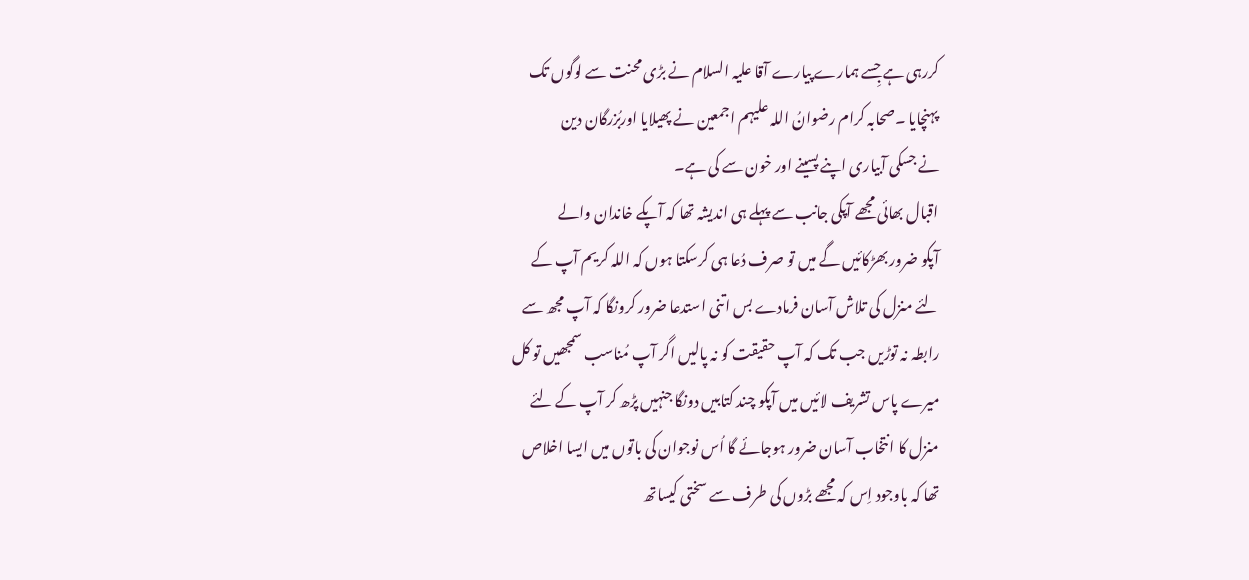کررہی ہے جِسے ہمارے پیارے آقا علیہ السلام نے بڑی محنت سے لوگوں تک
پہنچایا ۔صحابہ کرام رضوانُ اللہ علیہم اجمعین نے پھیلایا اوربُزرگان دین
نے جسکی آبیاری اپنے پسینے اور خون سے کی ہے۔
اقبال بھائی مجھے آپکی جانب سے پہلے ہی اندیشہ تھا کہ آپکے خاندان والے
آپکو ضرور بھڑکائیں گے میں تو صرف دُعا ہی کرسکتا ہوں کہ اللہ کریم آپ کے
لئے منزل کی تلاش آسان فرمادے بس اتنی استدعا ضرور کرونگا کہ آپ مجھ سے
رابطہ نہ توڑیں جب تک کہ آپ حقیقت کو نہ پالیں اگر آپ مُناسب سمجھیں تو کل
میرے پاس تشریف لائیں میں آپکو چند کتابیں دونگا جنہیں پڑھ کر آپ کے لئے
منزل کا انتخاب آسان ضرور ہوجائے گا اُس نوجوان کی باتوں میں ایسا اخلاص
تھا کہ باوجود اِس کہ مجھے بڑوں کی طرف سے سختی کیساتھ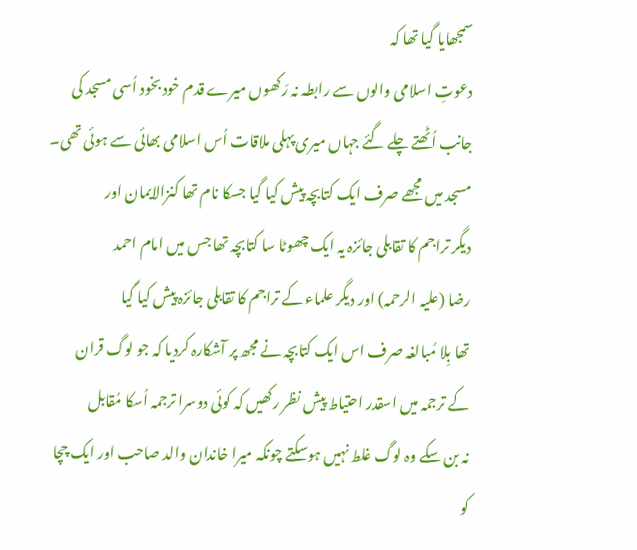سمجھایا گیا تھا کہ
دعوتِ اسلامی والوں سے رابطہ نہ رَکھوں میرے قدم خود بخود اُسی مسجد کی
جانب اُٹھتے چلے گئے جہاں میری پہلی ملاقات اُس اسلامی بھائی سے ہوئی تھی۔
مسجد میں مجھے صرف ایک کتابچہ پیش کیا گیا جسکا نام تھا کنزالایمان اور
دیگر تراجم کا تقابلی جائزہ یہ ایک چھوٹا سا کتابچہ تھا جس میں امام احمد
رضا (علیہ الرحمہ) اور دیگر علماء کے تراجم کا تقابلی جائزہ پیش کیا گیا
تھا بِلا مُبالغہ صرف اس ایک کتابچہ نے مجھ پر آشکارہ کردیا کہ جو لوگ قران
کے ترجمہ میں اسقدر احتیاط پیش نظر رکھیں کہ کوئی دوسرا ترجمہ اُسکا مُقابل
نہ بن سکے وہ لوگ غلط نہیں ہوسکتے چونکہ میرا خاندان والد صاحب اور ایک چچا
کو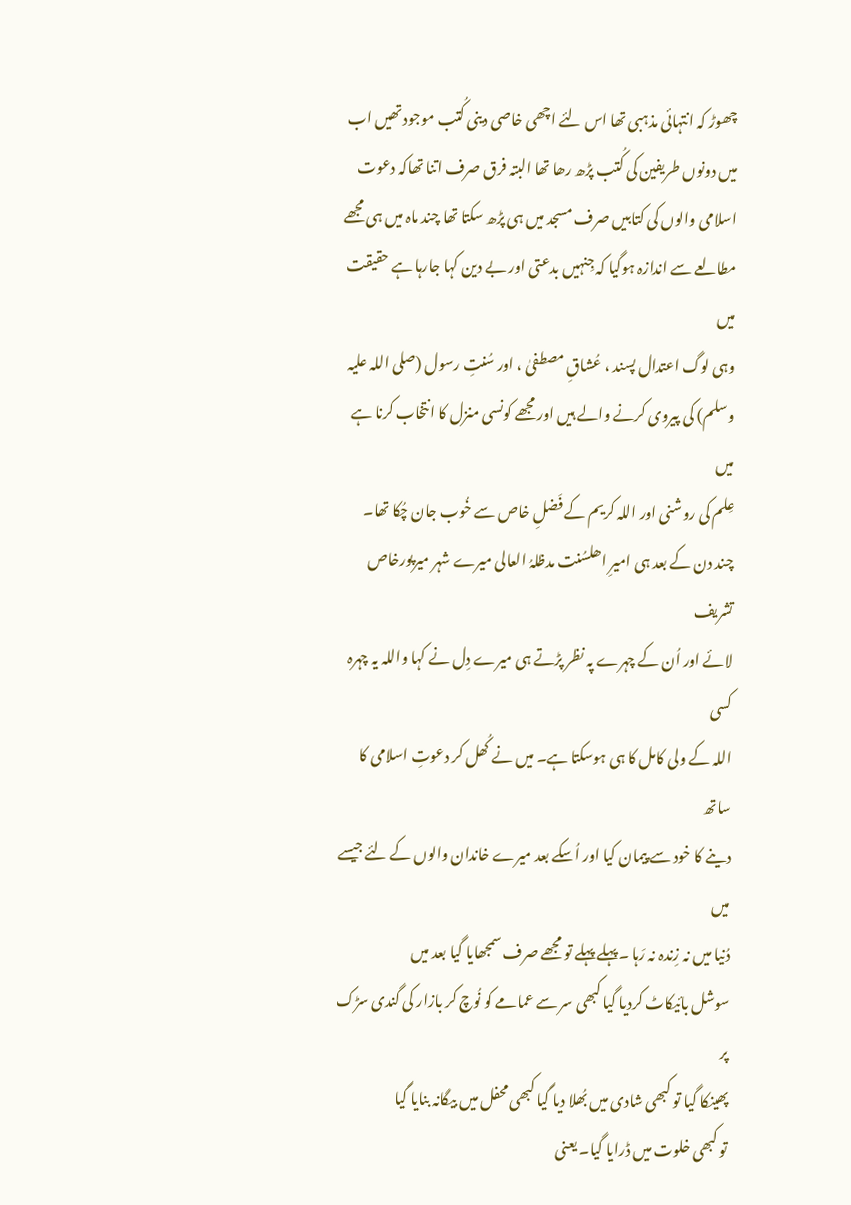چھوڑ کہ انتہائی مذہبی تھا اس لئے اچھی خاصی دینی کُتب موجود تھیں اب
میں دونوں طریفین کی کُتب پڑھ رھا تھا البتہ فرق صرف اتنا تھاکہ دعوت
اسلامی والوں کی کتابیں صرف مسجد میں ہی پڑھ سکتا تھا چند ماہ میں ہی مجھے
مطالعے سے اندازہ ہوگیا کہ جِنہیں بدعتی اور بے دین کہا جارہا ہے حقیقت میں
وہی لوگ اعتدال پسند ، عُشاقِ مصطفیٰ ، اور سُنتِ رسول (صلی اللہ علیہ
وسلم) کی پیروی کرنے والے ہیں اور مجھے کونسی منزل کا انتخاب کرنا ہے میں
عِلم کی روشنی اور اللہ کریم کے فَضلِ خاص سے خُوب جان چُکا تھا۔
چند دن کے بعد ہی امیرِ اھلسُنت مدظلہُ العالی میرے شہر میرپورخاص تشریف
لائے اور اُن کے چہرے پہ نظر پڑتے ہی میرے دِل نے کہا واللہ یہ چہرہ کسی
اللہ کے ولی کامل کا ہی ہوسکتا ہے۔ میں نے کُھل کر دعوتِ اسلامی کا ساتھ
دینے کا خود سے پیمان کیا اور اُسکے بعد میرے خاندان والوں کے لئے جیسے میں
دُنیا میں نہ زِندہ نہ رَہا ۔پہلے پہلے تو مجھے صرف سمجھایا گیا بعد میں
سوشل بائیکاٹ کردیا گیا کبھی سر سے عمامے کو نُوچ کر بازار کی گندی سڑک پر
پھینکا گیا تو کبھی شادی میں بُھلا دیا گیا کبھی محفل میں بیگانہ بنایا گیا
تو کبھی خلوت میں ڈرایا گیا۔ یعنی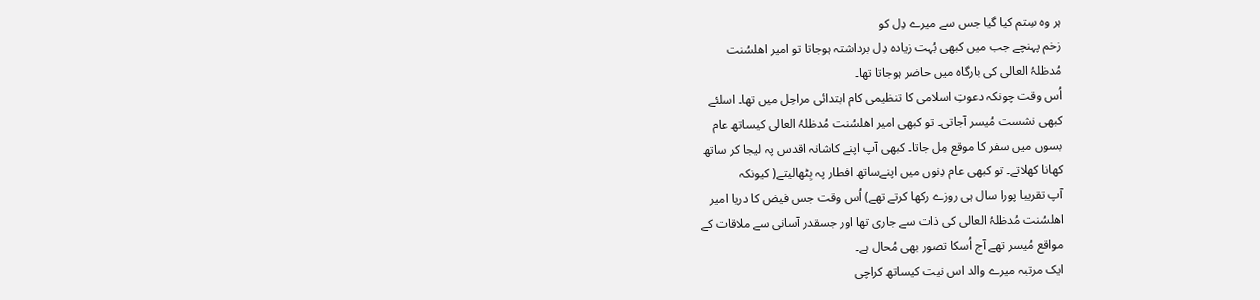ہر وہ سِتم کیا گیا جس سے میرے دِل کو
زخم پہنچے جب میں کبھی بُہت زیادہ دِل برداشتہ ہوجاتا تو امیر اھلسُنت
مُدظلہُ العالی کی بارگاہ میں حاضر ہوجاتا تھا۔
اُس وقت چونکہ دعوتِ اسلامی کا تنظیمی کام ابتدائی مراحِل میں تھا۔ اسلئے
کبھی نشست مُیسر آجاتی۔ تو کبھی امیر اھلسُنت مُدظلہُ العالی کیساتھ عام
بسوں میں سفر کا موقع مِل جاتا۔ کبھی آپ اپنے کاشانہ اقدس پہ لیجا کر ساتھ
کھانا کھلاتے۔ تو کبھی عام دِنوں میں اپنےساتھ افطار پہ بِٹھالیتے( کیونکہ
آپ تقریبا پورا سال ہی روزے رکھا کرتے تھے) اُس وقت جس فیض کا دریا امیر
اھلسُنت مُدظلہُ العالی کی ذات سے جاری تھا اور جسقدر آسانی سے ملاقات کے
مواقع مُیسر تھے آج اُسکا تصور بھی مُحال ہے۔
ایک مرتبہ میرے والد اس نیت کیساتھ کراچی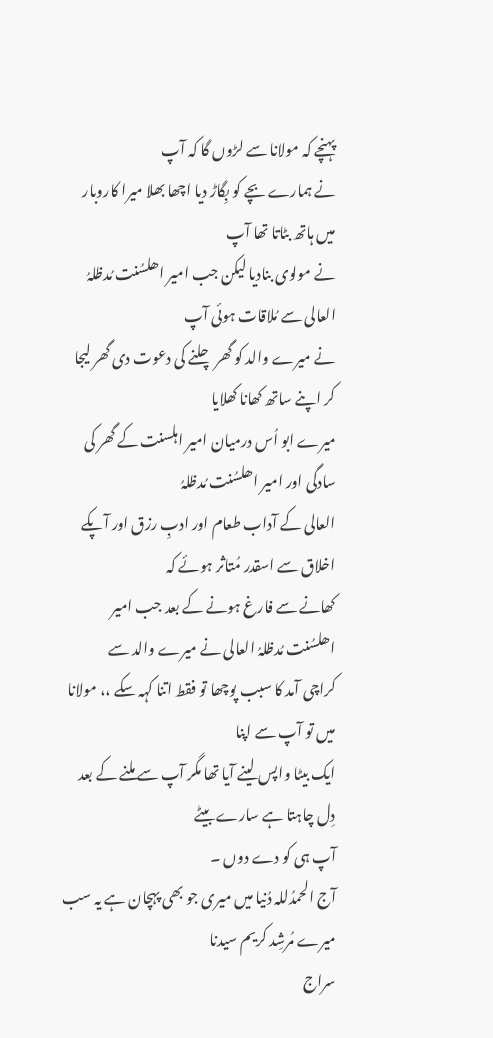پہنچے کہ مولانا سے لڑوں گا کہ آپ
نے ہمارے بچے کو بِگاڑ دیا اچھا بھلا میرا کاروبار میں ہاتھ بٹاتا تھا آپ
نے مولوی بنادیا لیکن جب امیر اھلسُنت مُدظلہُ العالی سے مُلاقات ہوئی آپ
نے میرے والد کو گھر چلنے کی دعوت دی گھر لیجا کر اپنے ساتھ کھانا کھلایا
میرے ابو اُس درمیان امیر اہلسنت کے گھر کی سادگی اور امیر اھلسُنت مُدظلہُ
العالی کے آداب طعام اور ادبِ رزق اور آپکے اخلاق سے اسقدر مُتاثر ہوئے کہ
کھانے سے فارغ ہونے کے بعد جب امیر اھلسُنت مُدظلہُ العالی نے میرے والد سے
کراچی آمد کا سبب پوچھا تو فقط اتنا کہہ سکے ،، مولانا میں تو آپ سے اپنا
ایک بیٹا واپس لینے آیا تھا مگر آپ سے ملنے کے بعد دِل چاہتا ہے سارے بیٹے
آپ ہی کو دے دوں ۔
آج الحمدُللہ دُنیا میں میری جو بھی پہچان ہے یہ سب میرے مُرشِد کریم سیدنا
سراج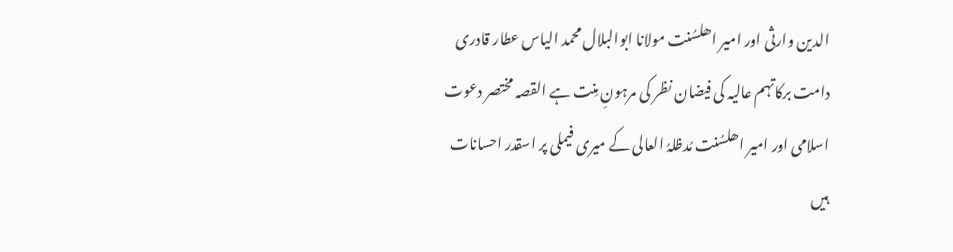الدین وارثی اور امیر اھلسُنت مولانا ابوالبلال محمد الیاس عطار قادری
دامت برکاتہم عالیہ کی فیضان نظر کی مرہونِ مِنت ہے القصہ مختصر دعوت
اسلامی اور امیر اھلسُنت مُدظلہُ العالی کے میری فیملی پر اسقدر احسانات
ہیں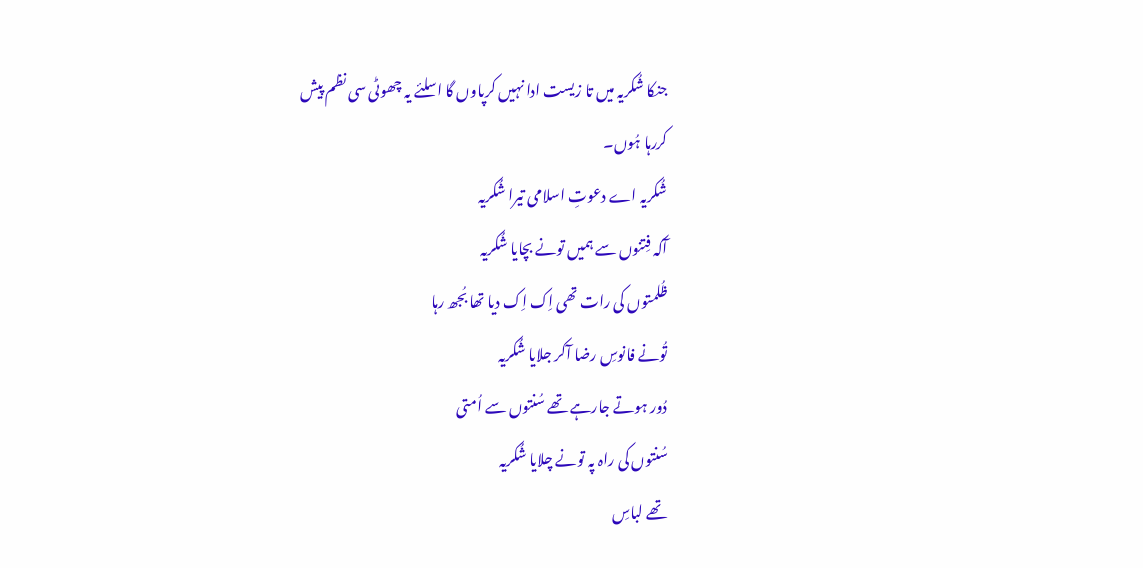جنکا شُکریہ میں تا زیست ادا نہیں کرپاوں گا اسلئے یہ چھوٹی سی نظم پیش
کررہا ہُوں۔
شُکریہ اے دعوتِ اسلامی تیرا شُکریہ
آکہ فِتنوں سے ہمیں تونے بچایا شُکریہ
ظُلمتوں کی رات تھی اِک اِک دیا تھا بُجھ رہا
تُونے فانوسِ رضا آکر جلایا شُکریہ
دُور ہوتے جارہے تھے سُنتوں سے اُمتی
سُنتوں کی راہ پہ تونے چلایا شُکریہ
تھے لباسِ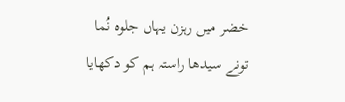خضر میں رہزن یہاں جلوہ نُما
تونے سیدھا راستہ ہم کو دکھایا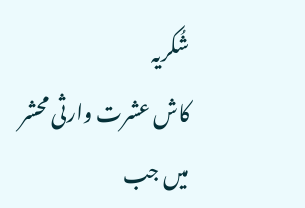شُکریہ
کاش عشرت وارثی محشر میں جب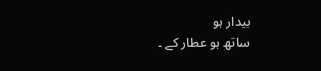بیدار ہو
ساتھ ہو عطار کے ۔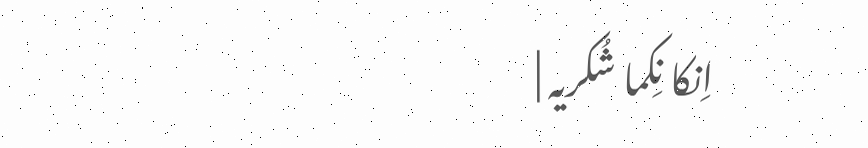اِنکا نِکما شُکریہ |